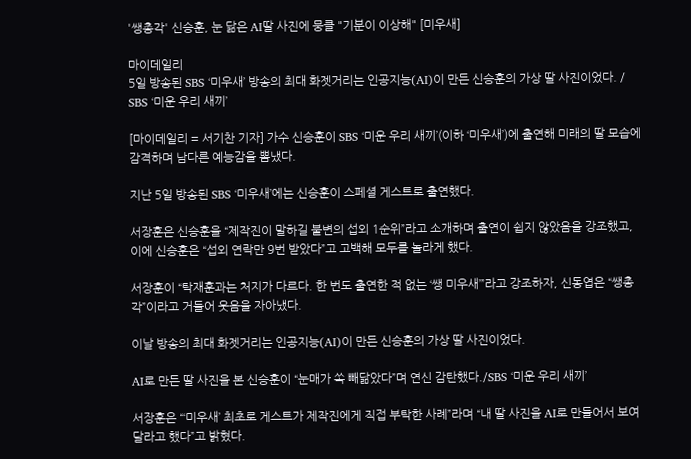'쌩총각' 신승훈, 눈 닮은 AI딸 사진에 뭉클 "기분이 이상해" [미우새]

마이데일리
5일 방송된 SBS ‘미우새’ 방송의 최대 화젯거리는 인공지능(AI)이 만든 신승훈의 가상 딸 사진이었다. / SBS ‘미운 우리 새끼’

[마이데일리 = 서기찬 기자] 가수 신승훈이 SBS ‘미운 우리 새끼’(이하 ‘미우새’)에 출연해 미래의 딸 모습에 감격하며 남다른 예능감을 뽐냈다.

지난 5일 방송된 SBS ‘미우새’에는 신승훈이 스페셜 게스트로 출연했다.

서장훈은 신승훈을 “제작진이 말하길 불변의 섭외 1순위”라고 소개하며 출연이 쉽지 않았음을 강조했고, 이에 신승훈은 “섭외 연락만 9번 받았다”고 고백해 모두를 놀라게 했다.

서장훈이 “탁재훈과는 처지가 다르다. 한 번도 출연한 적 없는 ‘쌩 미우새’”라고 강조하자, 신동엽은 “쌩총각”이라고 거들어 웃음을 자아냈다.

이날 방송의 최대 화젯거리는 인공지능(AI)이 만든 신승훈의 가상 딸 사진이었다.

AI로 만든 딸 사진을 본 신승훈이 “눈매가 쏙 빼닮았다”며 연신 감탄했다./SBS ‘미운 우리 새끼’

서장훈은 “‘미우새’ 최초로 게스트가 제작진에게 직접 부탁한 사례”라며 “내 딸 사진을 AI로 만들어서 보여 달라고 했다”고 밝혔다.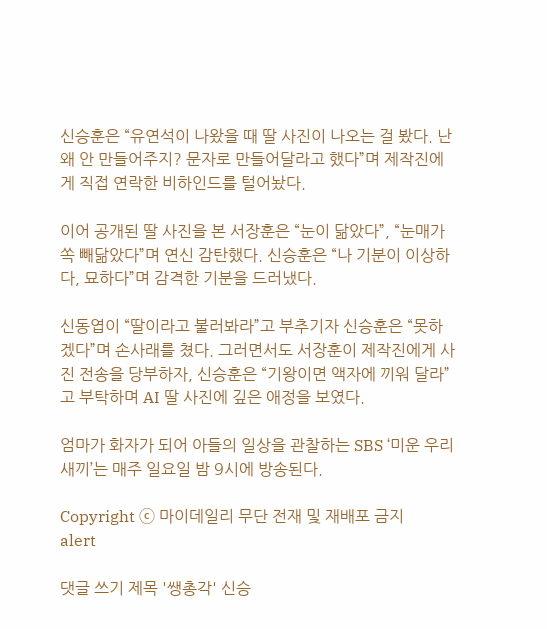신승훈은 “유연석이 나왔을 때 딸 사진이 나오는 걸 봤다. 난 왜 안 만들어주지? 문자로 만들어달라고 했다”며 제작진에게 직접 연락한 비하인드를 털어놨다.

이어 공개된 딸 사진을 본 서장훈은 “눈이 닮았다”, “눈매가 쏙 빼닮았다”며 연신 감탄했다. 신승훈은 “나 기분이 이상하다, 묘하다”며 감격한 기분을 드러냈다.

신동엽이 “딸이라고 불러봐라”고 부추기자 신승훈은 “못하겠다”며 손사래를 쳤다. 그러면서도 서장훈이 제작진에게 사진 전송을 당부하자, 신승훈은 “기왕이면 액자에 끼워 달라”고 부탁하며 AI 딸 사진에 깊은 애정을 보였다.

엄마가 화자가 되어 아들의 일상을 관찰하는 SBS ‘미운 우리 새끼’는 매주 일요일 밤 9시에 방송된다.

Copyright ⓒ 마이데일리 무단 전재 및 재배포 금지
alert

댓글 쓰기 제목 '쌩총각' 신승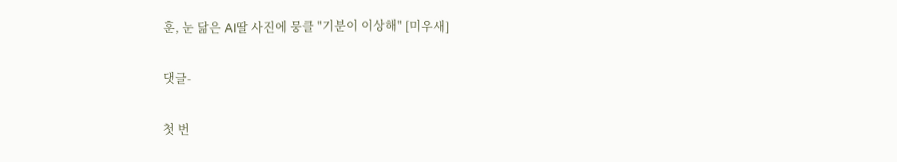훈, 눈 닮은 AI딸 사진에 뭉클 "기분이 이상해" [미우새]

댓글-

첫 번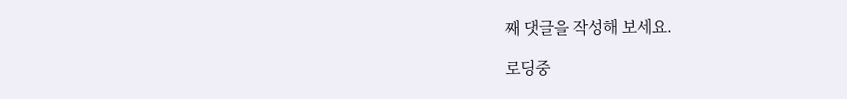째 댓글을 작성해 보세요.

로딩중